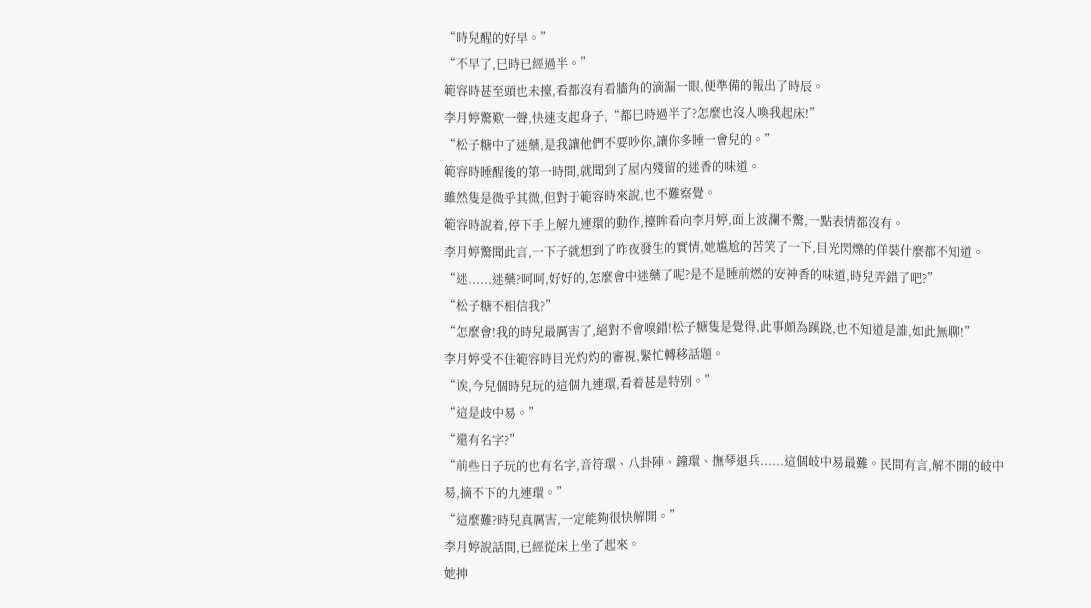“時兒醒的好早。”
“不早了,巳時已經過半。”
範容時甚至頭也未擡,看都沒有看牆角的滴漏一眼,便準備的報出了時辰。
李月婷驚歎一聲,快速支起身子,“都巳時過半了?怎麼也沒人喚我起床!”
“松子糖中了迷藥,是我讓他們不要吵你,讓你多睡一會兒的。”
範容時睡醒後的第一時間,就聞到了屋内殘留的迷香的味道。
雖然隻是微乎其微,但對于範容時來說,也不難察覺。
範容時說着,停下手上解九連環的動作,擡眸看向李月婷,面上波瀾不驚,一點表情都沒有。
李月婷驚聞此言,一下子就想到了昨夜發生的實情,她尴尬的苦笑了一下,目光閃爍的佯裝什麼都不知道。
“迷......迷藥?呵呵,好好的,怎麼會中迷藥了呢?是不是睡前燃的安神香的味道,時兒弄錯了吧?”
“松子糖不相信我?”
“怎麼會!我的時兒最厲害了,絕對不會嗅錯!松子糖隻是覺得,此事頗為蹊跷,也不知道是誰,如此無聊!”
李月婷受不住範容時目光灼灼的審視,緊忙轉移話題。
“诶,今兒個時兒玩的這個九連環,看着甚是特别。”
“這是歧中易。”
“還有名字?”
“前些日子玩的也有名字,音符環、八卦陣、鐘環、撫琴退兵......這個岐中易最難。民間有言,解不開的岐中易,摘不下的九連環。”
“這麼難?時兒真厲害,一定能夠很快解開。”
李月婷說話間,已經從床上坐了起來。
她抻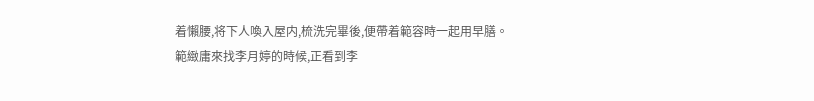着懶腰,将下人喚入屋内,梳洗完畢後,便帶着範容時一起用早膳。
範緻庸來找李月婷的時候,正看到李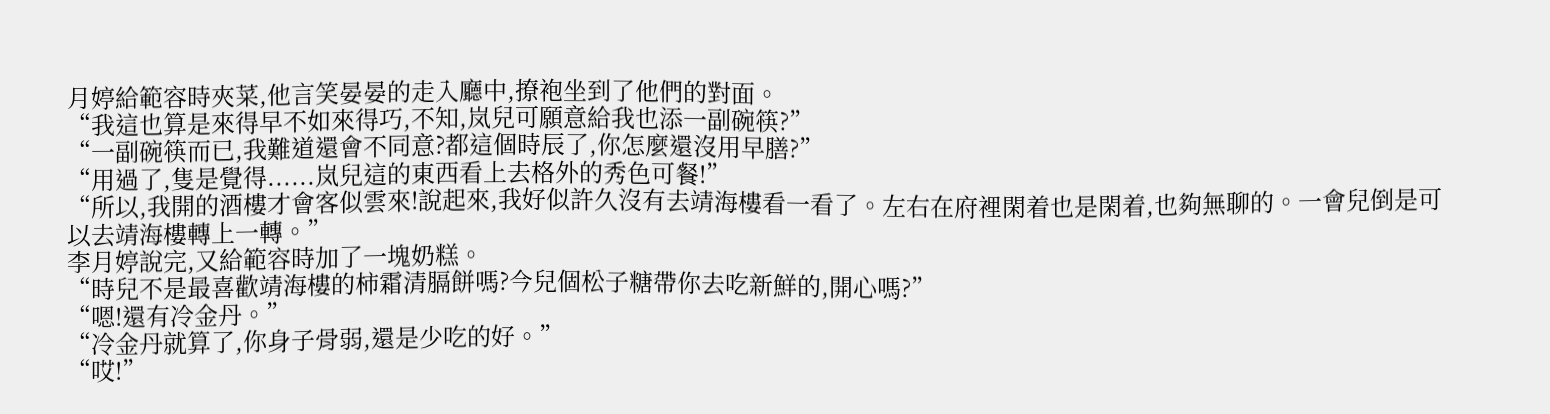月婷給範容時夾菜,他言笑晏晏的走入廳中,撩袍坐到了他們的對面。
“我這也算是來得早不如來得巧,不知,岚兒可願意給我也添一副碗筷?”
“一副碗筷而已,我難道還會不同意?都這個時辰了,你怎麼還沒用早膳?”
“用過了,隻是覺得......岚兒這的東西看上去格外的秀色可餐!”
“所以,我開的酒樓才會客似雲來!說起來,我好似許久沒有去靖海樓看一看了。左右在府裡閑着也是閑着,也夠無聊的。一會兒倒是可以去靖海樓轉上一轉。”
李月婷說完,又給範容時加了一塊奶糕。
“時兒不是最喜歡靖海樓的柿霜清膈餅嗎?今兒個松子糖帶你去吃新鮮的,開心嗎?”
“嗯!還有冷金丹。”
“冷金丹就算了,你身子骨弱,還是少吃的好。”
“哎!”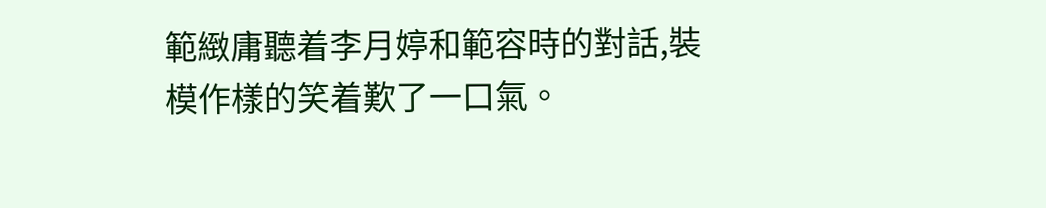範緻庸聽着李月婷和範容時的對話,裝模作樣的笑着歎了一口氣。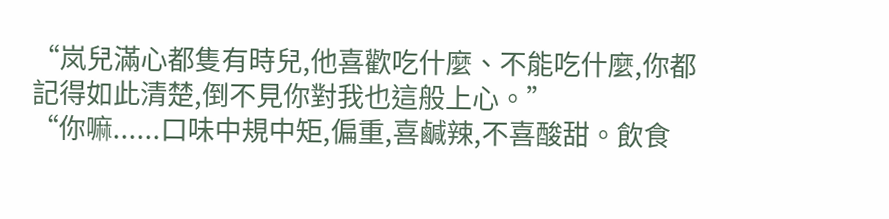“岚兒滿心都隻有時兒,他喜歡吃什麼、不能吃什麼,你都記得如此清楚,倒不見你對我也這般上心。”
“你嘛......口味中規中矩,偏重,喜鹹辣,不喜酸甜。飲食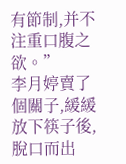有節制,并不注重口腹之欲。”
李月婷賣了個關子,緩緩放下筷子後,脫口而出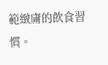範緻庸的飲食習慣。